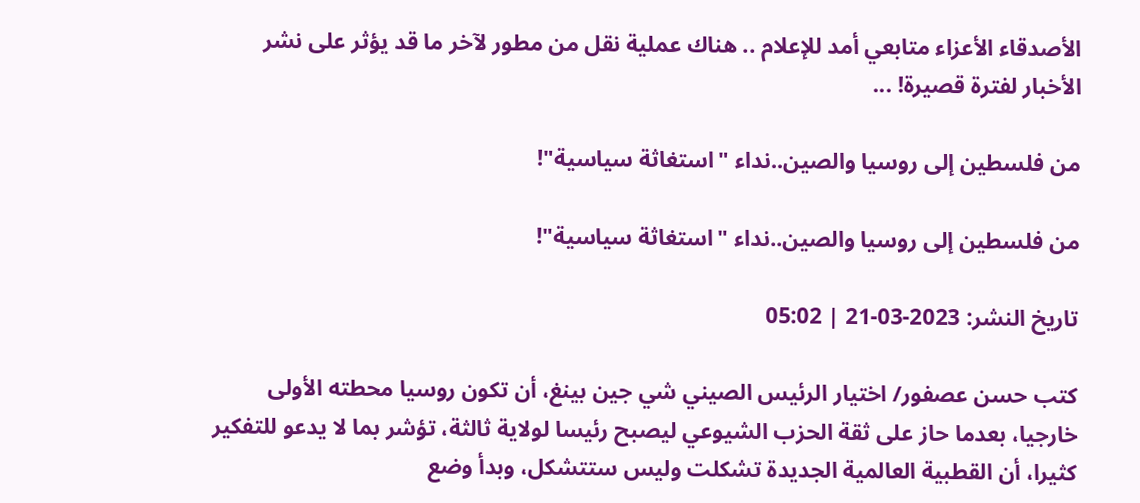الأصدقاء الأعزاء متابعي أمد للإعلام .. هناك عملية نقل من مطور لآخر ما قد يؤثر على نشر الأخبار لفترة قصيرة! ...

من فلسطين إلى روسيا والصين..نداء "استغاثة سياسية"!

من فلسطين إلى روسيا والصين..نداء "استغاثة سياسية"!

تاريخ النشر: 2023-03-21 | 05:02

كتب حسن عصفور/ اختيار الرئيس الصيني شي جين بينغ، أن تكون روسيا محطته الأولى خارجيا، بعدما حاز على ثقة الحزب الشيوعي ليصبح رئيسا لولاية ثالثة، تؤشر بما لا يدعو للتفكير كثيرا، أن القطبية العالمية الجديدة تشكلت وليس ستتشكل، وبدأ وضع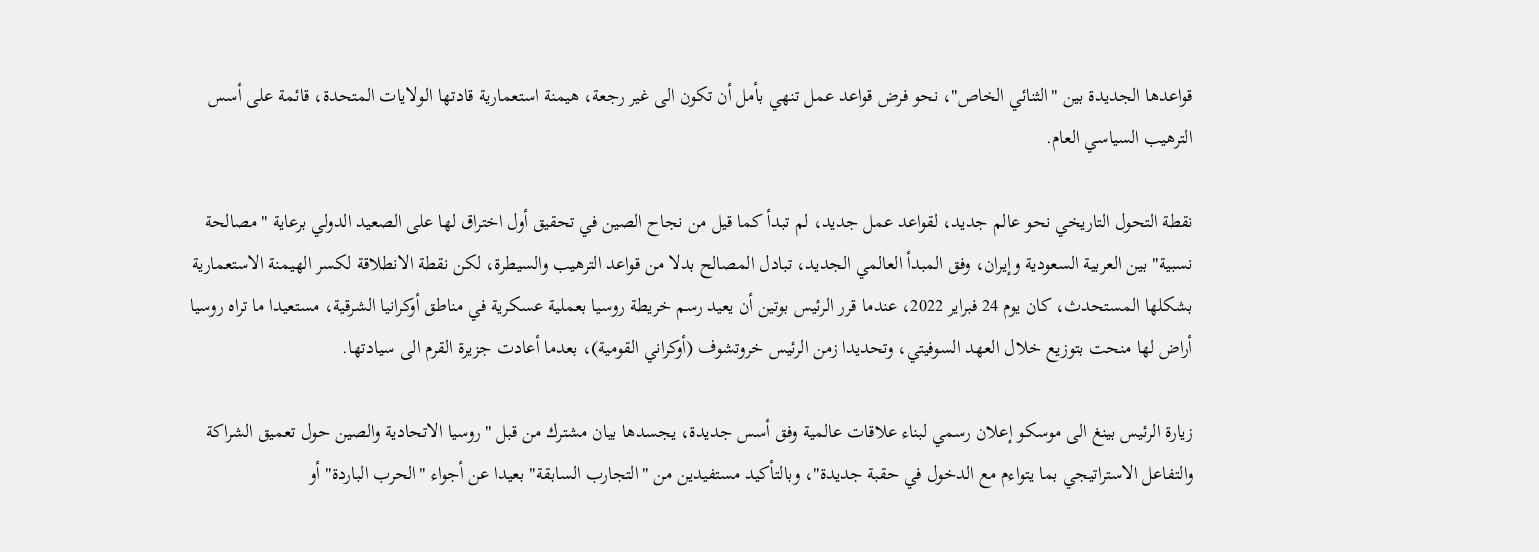قواعدها الجديدة بين "الثنائي الخاص"، نحو فرض قواعد عمل تنهي بأمل أن تكون الى غير رجعة، هيمنة استعمارية قادتها الولايات المتحدة، قائمة على أسس الترهيب السياسي العام.

نقطة التحول التاريخي نحو عالم جديد، لقواعد عمل جديد، لم تبدأ كما قيل من نجاح الصين في تحقيق أول اختراق لها على الصعيد الدولي برعاية "مصالحة نسبية" بين العربية السعودية وإيران، وفق المبدأ العالمي الجديد، تبادل المصالح بدلا من قواعد الترهيب والسيطرة، لكن نقطة الانطلاقة لكسر الهيمنة الاستعمارية بشكلها المستحدث، كان يوم 24 فبراير 2022، عندما قرر الرئيس بوتين أن يعيد رسم خريطة روسيا بعملية عسكرية في مناطق أوكرانيا الشرقية، مستعيدا ما تراه روسيا أراض لها منحت بتوزيع خلال العهد السوفيتي، وتحديدا زمن الرئيس خروتشوف (أوكراني القومية)، بعدما أعادت جزيرة القرم الى سيادتها.

زيارة الرئيس بينغ الى موسكو إعلان رسمي لبناء علاقات عالمية وفق أسس جديدة، يجسدها بيان مشترك من قبل "روسيا الاتحادية والصين حول تعميق الشراكة والتفاعل الاستراتيجي بما يتواءم مع الدخول في حقبة جديدة"، وبالتأكيد مستفيدين من "التجارب السابقة" بعيدا عن أجواء "الحرب الباردة" أو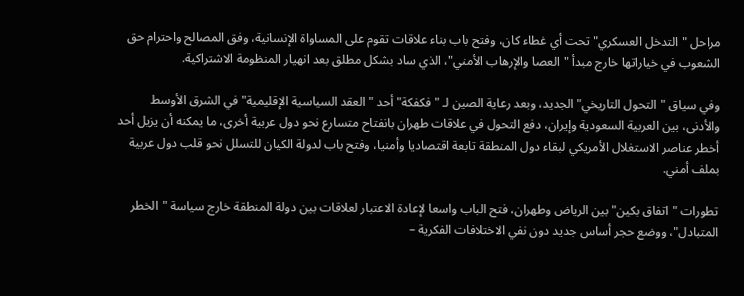مراحل "التدخل العسكري" تحت أي غطاء كان، وفتح باب بناء علاقات تقوم على المساواة الإنسانية، وفق المصالح واحترام حق الشعوب في خياراتها خارج مبدأ "العصا والإرهاب الأمني"، الذي ساد بشكل مطلق بعد انهيار المنظومة الاشتراكية.

وفي سياق "التحول التاريخي" الجديد، وبعد رعاية الصين لـ "فكفكة" أحد "العقد السياسية الإقليمية" في الشرق الأوسط والأدنى، بين العربية السعودية وإيران، دفع التحول في علاقات طهران بانفتاح متسارع نحو دول عربية أخرى، ما يمكنه أن يزيل أحد أخطر عناصر الاستغلال الأمريكي لبقاء دول المنطقة تابعة اقتصاديا وأمنيا، وفتح باب لدولة الكيان للتسلل نحو قلب دول عربية بملف أمني.

تطورات "اتفاق بكين" بين الرياض وطهران، فتح الباب واسعا لإعادة الاعتبار لعلاقات بين دولة المنطقة خارج سياسة "الخطر المتبادل"، ووضع حجر أساس جديد دون نفي الاختلافات الفكرية –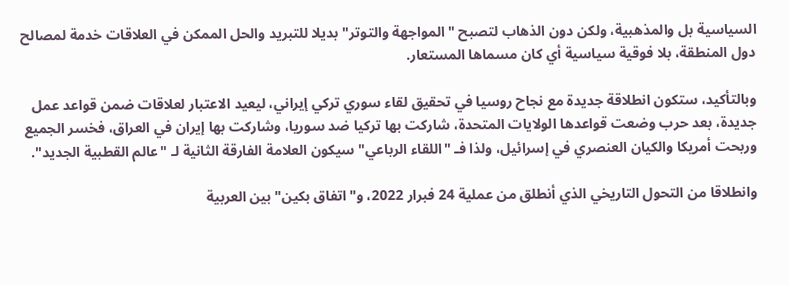السياسية بل والمذهبية، ولكن دون الذهاب لتصبح "المواجهة والتوتر" بديلا للتبريد والحل الممكن في العلاقات خدمة لمصالح دول المنطقة، بلا فوقية سياسية أي كان مسماها المستعار.

وبالتأكيد، ستكون انطلاقة جديدة مع نجاح روسيا في تحقيق لقاء سوري تركي إيراني، ليعيد الاعتبار لعلاقات ضمن قواعد عمل جديدة، بعد حرب وضعت قواعدها الولايات المتحدة، شاركت بها تركيا ضد سوريا، وشاركت بها إيران في العراق، فخسر الجميع وربحت أمريكا والكيان العنصري في إسرائيل، ولذا فـ "اللقاء الرباعي" سيكون العلامة الفارقة الثانية لـ "عالم القطبية الجديد".

وانطلاقا من التحول التاريخي الذي أنطلق من عملية 24 فبرار 2022، و"اتفاق بكين" بين العربية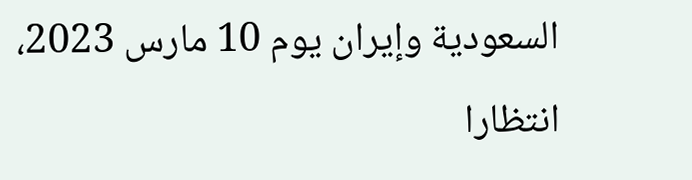السعودية وإيران يوم 10 مارس 2023، انتظارا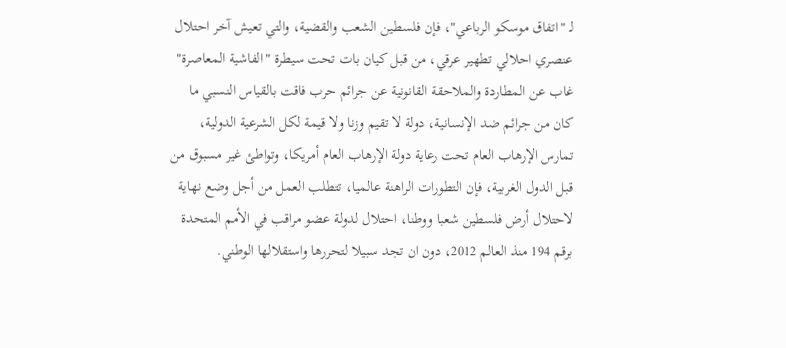لـ "اتفاق موسكو الرباعي"، فإن فلسطين الشعب والقضية، والتي تعيش آخر احتلال عنصري احلالي تطهير عرقي، من قبل كيان بات تحت سيطرة "الفاشية المعاصرة" غاب عن المطاردة والملاحقة القانونية عن جرائم حرب فاقت بالقياس النسبي ما كان من جرائم ضد الإنسانية، دولة لا تقيم وزنا ولا قيمة لكل الشرعية الدولية، تمارس الإرهاب العام تحت رعاية دولة الإرهاب العام أمريكا، وتواطئ غير مسبوق من قبل الدول الغربية، فإن التطورات الراهنة عالميا، تتطلب العمل من أجل وضع نهاية لاحتلال أرض فلسطين شعبا ووطنا، احتلال لدولة عضو مراقب في الأمم المتحدة برقم 194 منذ العالم 2012، دون ان تجد سبيلا لتحررها واستقلالها الوطني.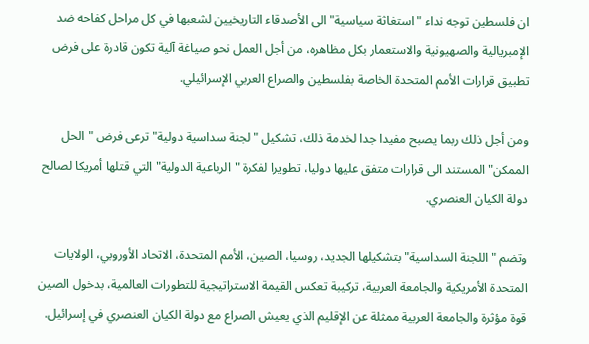ان فلسطين توجه نداء "استغاثة سياسية" الى الأصدقاء التاريخيين لشعبها في كل مراحل كفاحه ضد الإمبريالية والصهيونية والاستعمار بكل مظاهره، من أجل العمل نحو صياغة آلية تكون قادرة على فرض تطبيق قرارات الأمم المتحدة الخاصة بفلسطين والصراع العربي الإسرائيلي.

ومن أجل ذلك ربما يصبح مفيدا جدا لخدمة ذلك، تشكيل "لجنة سداسية دولية" ترعى فرض "الحل الممكن" المستند الى قرارات متفق عليها دوليا، تطويرا لفكرة "الرباعية الدولية" التي قتلها أمريكا لصالح دولة الكيان العنصري.

وتضم "اللجنة السداسية" بتشكيلها الجديد، روسيا، الصين، الأمم المتحدة، الاتحاد الأوروبي، الولايات المتحدة الأمريكية والجامعة العربية، تركيبة تعكس القيمة الاستراتيجية للتطورات العالمية، بدخول الصين قوة مؤثرة والجامعة العربية ممثلة عن الإقليم الذي يعيش الصراع مع دولة الكيان العنصري في إسرائيل.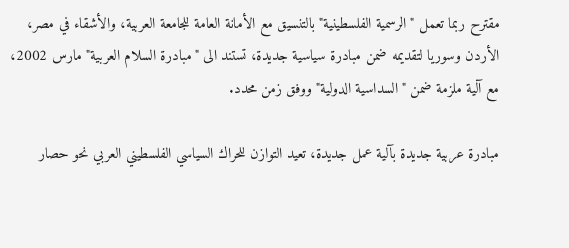مقترح ربما تعمل "الرسمية الفلسطينية" بالتنسيق مع الأمانة العامة للجامعة العربية، والأشقاء في مصر، الأردن وسوريا لتقديمه ضمن مبادرة سياسية جديدة، تستند الى "مبادرة السلام العربية" مارس 2002، مع آلية ملزمة ضمن "السداسية الدولية" ووفق زمن محدد.

مبادرة عربية جديدة بآلية عمل جديدة، تعيد التوازن للحراك السياسي الفلسطيني العربي نحو حصار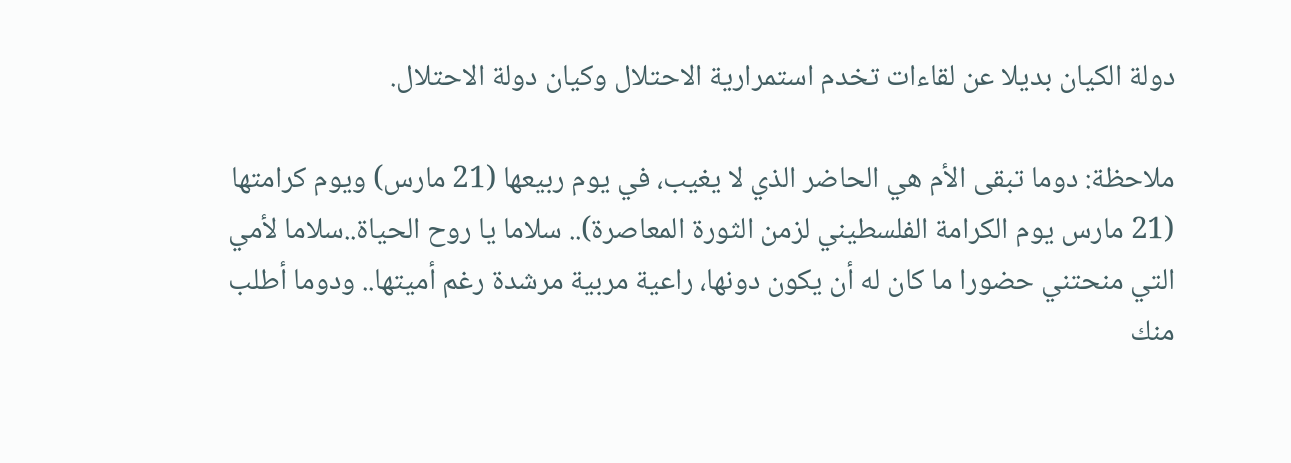دولة الكيان بديلا عن لقاءات تخدم استمرارية الاحتلال وكيان دولة الاحتلال.

ملاحظة: دوما تبقى الأم هي الحاضر الذي لا يغيب، في يوم ربيعها (21 مارس) ويوم كرامتها (21 مارس يوم الكرامة الفلسطيني لزمن الثورة المعاصرة).. سلاما يا روح الحياة..سلاما لأمي التي منحتني حضورا ما كان له أن يكون دونها، راعية مربية مرشدة رغم أميتها.. ودوما أطلب منك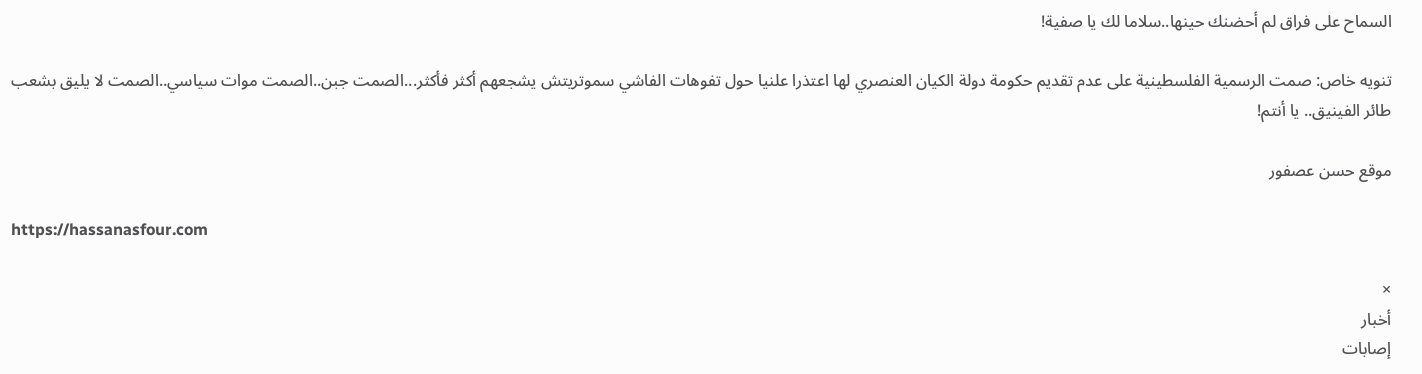السماح على فراق لم أحضنك حينها..سلاما لك يا صفية!

تنويه خاص: صمت الرسمية الفلسطينية على عدم تقديم حكومة دولة الكيان العنصري لها اعتذرا علنيا حول تفوهات الفاشي سموتريتش يشجعهم أكثر فأكثر...الصمت جبن..الصمت موات سياسي..الصمت لا يليق بشعب طائر الفينيق.. يا أنتم!

موقع حسن عصفور

https://hassanasfour.com

×
أخبار
إصابات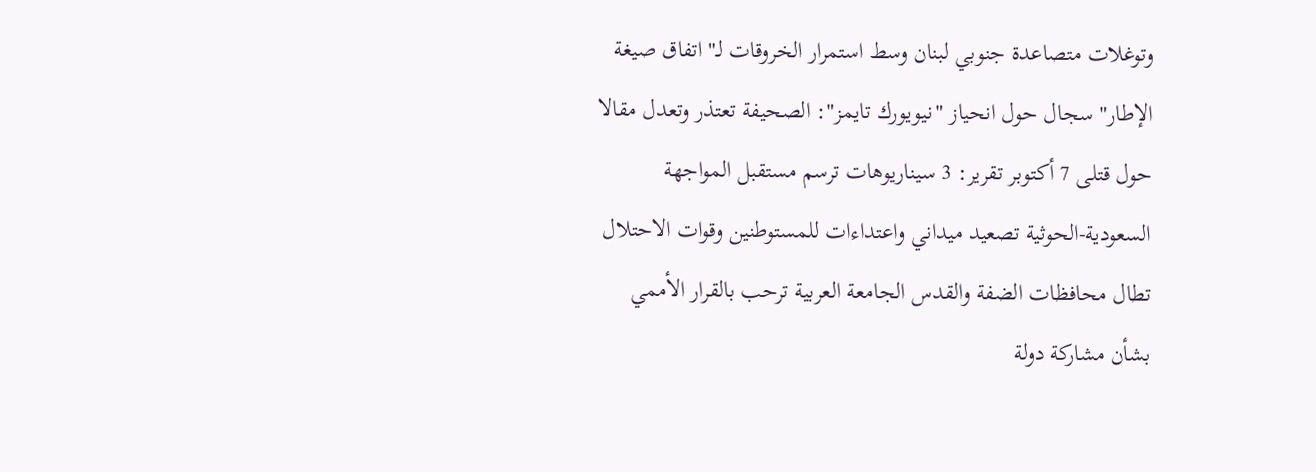وتوغلات متصاعدة جنوبي لبنان وسط استمرار الخروقات لـ"اتفاق صيغة الإطار" سجال حول انحياز "نيويورك تايمز": الصحيفة تعتذر وتعدل مقالا حول قتلى 7 أكتوبر تقرير: 3 سيناريوهات ترسم مستقبل المواجهة السعودية-الحوثية تصعيد ميداني واعتداءات للمستوطنين وقوات الاحتلال تطال محافظات الضفة والقدس الجامعة العربية ترحب بالقرار الأممي بشأن مشاركة دولة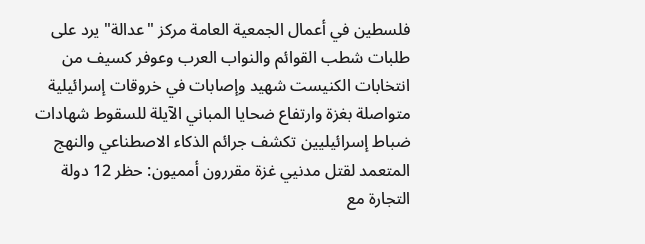فلسطين في أعمال الجمعية العامة مركز "عدالة" يرد على طلبات شطب القوائم والنواب العرب وعوفر كسيف من انتخابات الكنيست شهيد وإصابات في خروقات إسرائيلية متواصلة بغزة وارتفاع ضحايا المباني الآيلة للسقوط شهادات ضباط إسرائيليين تكشف جرائم الذكاء الاصطناعي والنهج المتعمد لقتل مدنيي غزة مقررون أمميون: حظر 12 دولة التجارة مع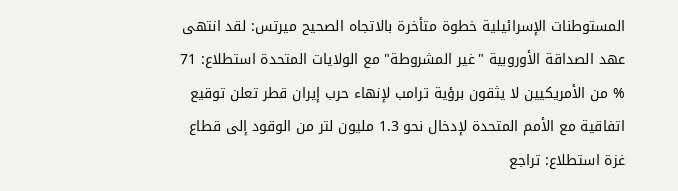المستوطنات الإسرائيلية خطوة متأخرة بالاتجاه الصحيح ميرتس: لقد انتهى عهد الصداقة الأوروبية "غير المشروطة" مع الولايات المتحدة استطلاع: 71 % من الأمريكيين لا يثقون برؤية ترامب لإنهاء حرب إيران قطر تعلن توقيع اتفاقية مع الأمم المتحدة لإدخال نحو 1.3 مليون لتر من الوقود إلى قطاع غزة استطلاع: تراجع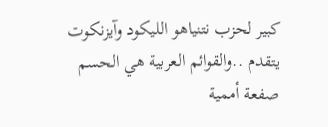كبير لحزب نتنياهو الليكود وآيزنكوت يتقدم ..والقوائم العربية هي الحسم صفعة أممية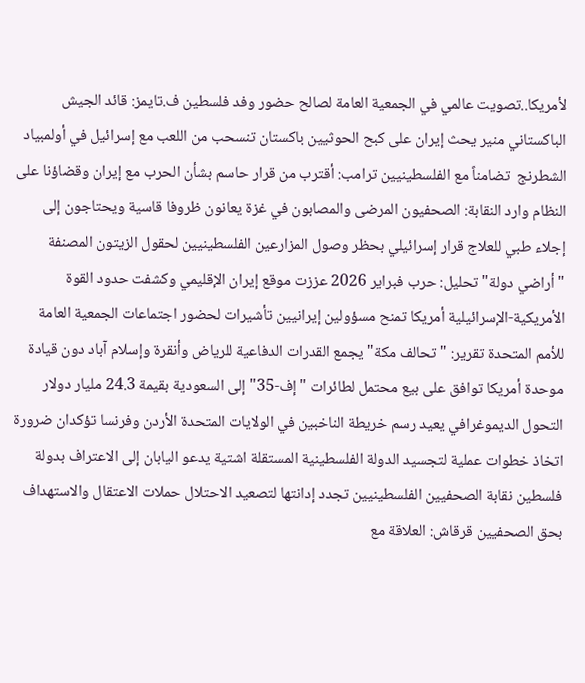لأمريكا..تصويت عالمي في الجمعية العامة لصالح حضور وفد فلسطين ف.تايمز: قائد الجيش الباكستاني منير يحث إيران على كبح الحوثيين باكستان تنسحب من اللعب مع إسرائيل في أولمبياد الشطرنج  تضامناً مع الفلسطينيين ترامب: أقترب من قرار حاسم بشأن الحرب مع إيران وقضاؤنا على النظام وارد النقابة: الصحفيون المرضى والمصابون في غزة يعانون ظروفا قاسية ويحتاجون إلى إجلاء طبي للعلاج قرار إسرائيلي بحظر وصول المزارعين الفلسطينيين لحقول الزيتون المصنفة "أراضي دولة" تحليل: حرب فبراير 2026 عززت موقع إيران الإقليمي وكشفت حدود القوة الأمريكية-الإسرائيلية أمريكا تمنح مسؤولين إيرانيين تأشيرات لحضور اجتماعات الجمعية العامة للأمم المتحدة تقرير: "تحالف مكة" يجمع القدرات الدفاعية للرياض وأنقرة وإسلام آباد دون قيادة موحدة أمريكا توافق على بيع محتمل لطائرات "إف-35" إلى السعودية بقيمة 24.3 مليار دولار التحول الديموغرافي يعيد رسم خريطة الناخبين في الولايات المتحدة الأردن وفرنسا تؤكدان ضرورة اتخاذ خطوات عملية لتجسيد الدولة الفلسطينية المستقلة اشتية يدعو اليابان إلى الاعتراف بدولة فلسطين نقابة الصحفيين الفلسطينيين تجدد إدانتها لتصعيد الاحتلال حملات الاعتقال والاستهداف بحق الصحفيين قرقاش: العلاقة مع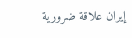إيران علاقة ضرورية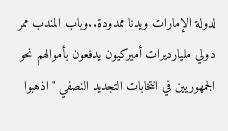لدولة الإمارات ويدنا ممدودة..وباب المندب ممر دولي مليارديرات أميركيون يدفعون بأموالهم نحو الجمهوريين في انتخابات التجديد النصفي "اذهبوا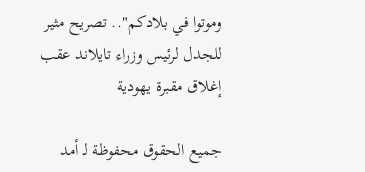وموتوا في بلادكم".. تصريح مثير للجدل لرئيس وزراء تايلاند عقب إغلاق مقبرة يهودية

جميع الحقوق محفوظة لـ أمد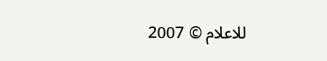للاعلام © 2007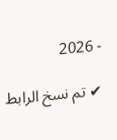- 2026

✔ تم نسخ الرابط